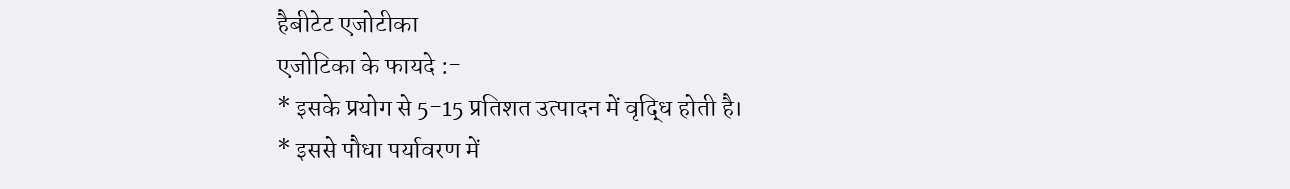हैबीटेट एजोटीका
एजोटिका के फायदे :-
* इसके प्रयोग से 5-15 प्रतिशत उत्पादन में वृद्धि होती है।
* इससे पौधा पर्यावरण में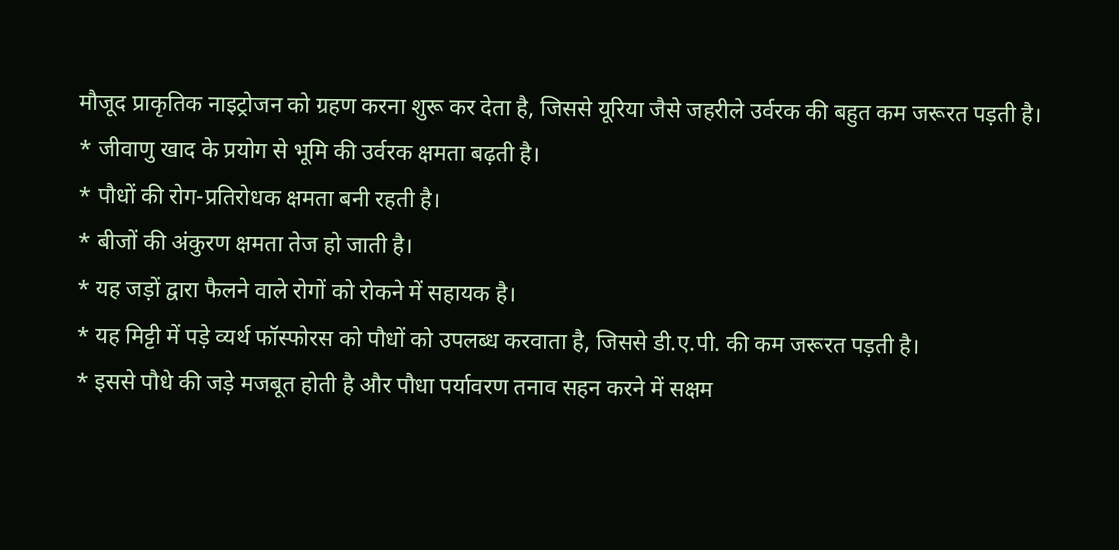मौजूद प्राकृतिक नाइट्रोजन को ग्रहण करना शुरू कर देता है, जिससे यूरिया जैसे जहरीले उर्वरक की बहुत कम जरूरत पड़ती है।
* जीवाणु खाद के प्रयोग से भूमि की उर्वरक क्षमता बढ़ती है।
* पौधों की रोग-प्रतिरोधक क्षमता बनी रहती है।
* बीजों की अंकुरण क्षमता तेज हो जाती है।
* यह जड़ों द्वारा फैलने वाले रोगों को रोकने में सहायक है।
* यह मिट्टी में पड़े व्यर्थ फॉस्फोरस को पौधों को उपलब्ध करवाता है, जिससे डी.ए.पी. की कम जरूरत पड़ती है।
* इससे पौधे की जड़े मजबूत होती है और पौधा पर्यावरण तनाव सहन करने में सक्षम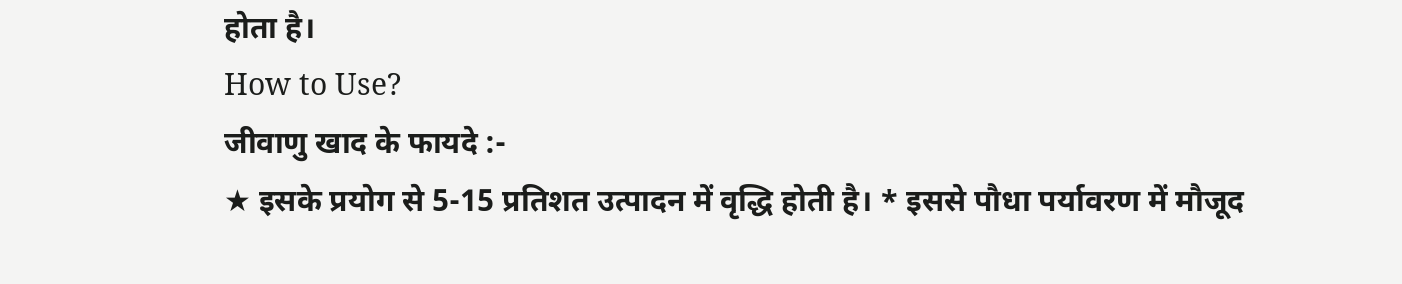होता है।
How to Use?
जीवाणु खाद के फायदे :-
★ इसके प्रयोग से 5-15 प्रतिशत उत्पादन में वृद्धि होती है। * इससे पौधा पर्यावरण में मौजूद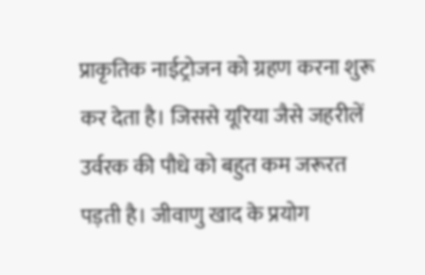प्राकृतिक नाईट्रोजन को ग्रहण करना शुरू कर देता है। जिससे यूरिया जैसे जहरीलें उर्वरक की पौधे को बहुत कम जरूरत पड़ती है। जीवाणु खाद के प्रयोग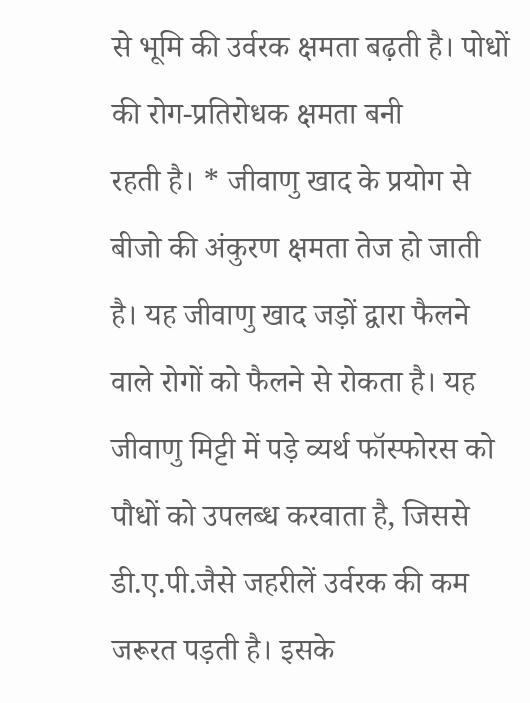से भूमि की उर्वरक क्षमता बढ़ती है। पोधों की रोग-प्रतिरोधक क्षमता बनी
रहती है। * जीवाणु खाद के प्रयोग से बीजो की अंकुरण क्षमता तेज हो जाती है। यह जीवाणु खाद जड़ों द्वारा फैलने वाले रोगों को फैलने से रोकता है। यह जीवाणु मिट्टी में पड़े व्यर्थ फॉस्फोरस को पौधों को उपलब्ध करवाता है, जिससे डी.ए.पी.जैसे जहरीलें उर्वरक की कम जरूरत पड़ती है। इसके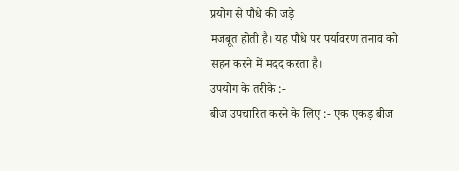प्रयोग से पौधे की जड़े
मजबूत होती है। यह पौधे पर पर्यावरण तनाव को सहन करने में मदद करता है।
उपयोग के तरीके :-
बीज उपचारित करने के लिए :- एक एकड़ बीज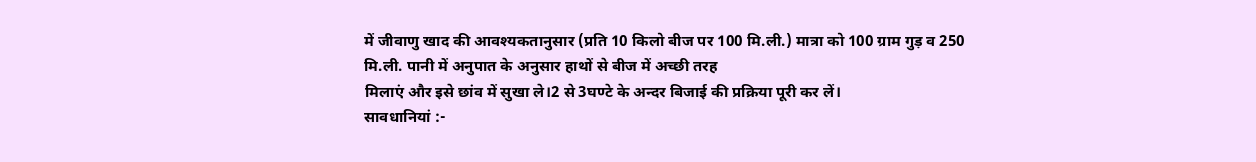में जीवाणु खाद की आवश्यकतानुसार (प्रति 10 किलो बीज पर 100 मि.ली.) मात्रा को 100 ग्राम गुड़ व 250 मि.ली. पानी में अनुपात के अनुसार हाथों से बीज में अच्छी तरह
मिलाएं और इसे छांव में सुखा ले।2 से 3घण्टे के अन्दर बिजाई की प्रक्रिया पूरी कर लें।
सावधानियां :-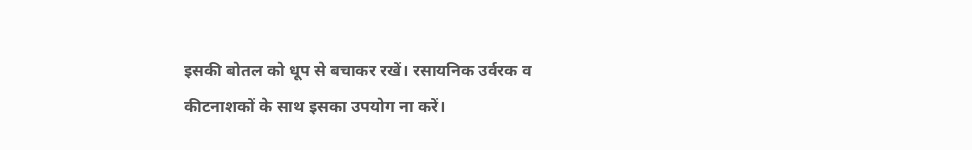इसकी बोतल को धूप से बचाकर रखें। रसायनिक उर्वरक व कीटनाशकों के साथ इसका उपयोग ना करें।